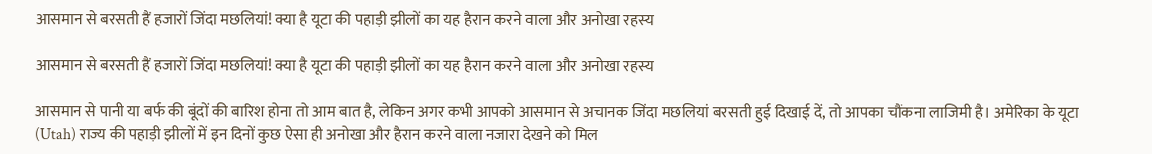आसमान से बरसती हैं हजारों जिंदा मछलियां! क्या है यूटा की पहाड़ी झीलों का यह हैरान करने वाला और अनोखा रहस्य

आसमान से बरसती हैं हजारों जिंदा मछलियां! क्या है यूटा की पहाड़ी झीलों का यह हैरान करने वाला और अनोखा रहस्य

आसमान से पानी या बर्फ की बूंदों की बारिश होना तो आम बात है, लेकिन अगर कभी आपको आसमान से अचानक जिंदा मछलियां बरसती हुई दिखाई दें, तो आपका चौंकना लाजिमी है। अमेरिका के यूटा (Utah) राज्य की पहाड़ी झीलों में इन दिनों कुछ ऐसा ही अनोखा और हैरान करने वाला नजारा देखने को मिल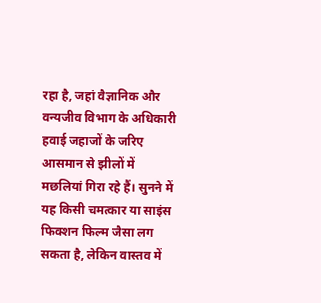रहा है, जहां वैज्ञानिक और वन्यजीव विभाग के अधिकारी हवाई जहाजों के जरिए आसमान से झीलों में मछलियां गिरा रहे हैं। सुनने में यह किसी चमत्कार या साइंस फिक्शन फिल्म जैसा लग सकता है, लेकिन वास्तव में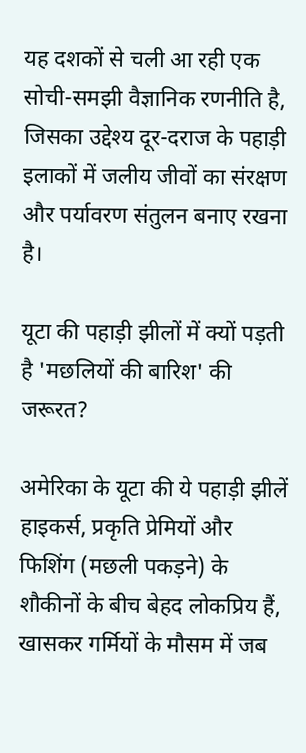यह दशकों से चली आ रही एक सोची-समझी वैज्ञानिक रणनीति है, जिसका उद्देश्य दूर-दराज के पहाड़ी इलाकों में जलीय जीवों का संरक्षण और पर्यावरण संतुलन बनाए रखना है।

यूटा की पहाड़ी झीलों में क्यों पड़ती है 'मछलियों की बारिश' की जरूरत?

अमेरिका के यूटा की ये पहाड़ी झीलें हाइकर्स, प्रकृति प्रेमियों और फिशिंग (मछली पकड़ने) के शौकीनों के बीच बेहद लोकप्रिय हैं, खासकर गर्मियों के मौसम में जब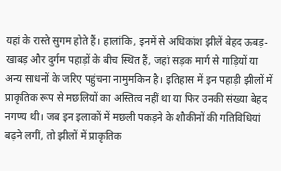यहां के रास्ते सुगम होते हैं। हालांकि, इनमें से अधिकांश झीलें बेहद ऊबड़-खाबड़ और दुर्गम पहाड़ों के बीच स्थित हैं, जहां सड़क मार्ग से गाड़ियों या अन्य साधनों के जरिए पहुंचना नामुमकिन है। इतिहास में इन पहाड़ी झीलों में प्राकृतिक रूप से मछलियों का अस्तित्व नहीं था या फिर उनकी संख्या बेहद नगण्य थी। जब इन इलाकों में मछली पकड़ने के शौकीनों की गतिविधियां बढ़ने लगीं, तो झीलों में प्राकृतिक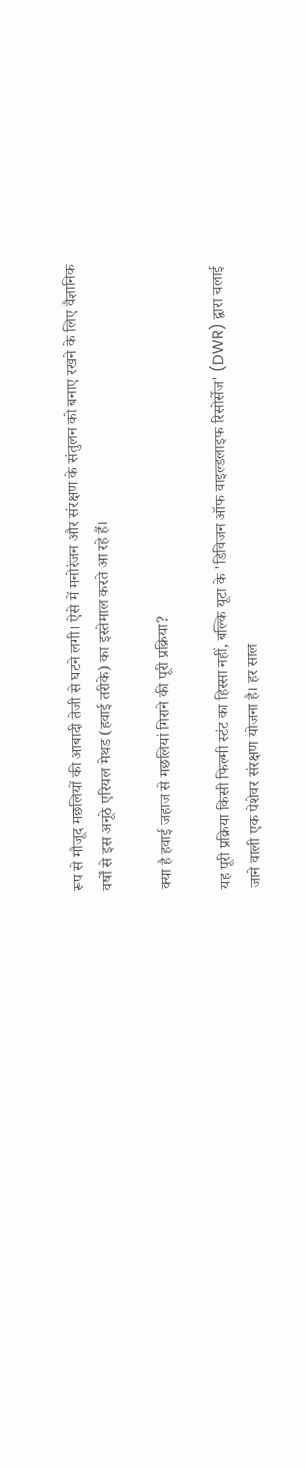रूप से मौजूद मछलियों की आबादी तेजी से घटने लगी। ऐसे में मनोरंजन और संरक्षण के संतुलन को बनाए रखने के लिए वैज्ञानिक वर्षों से इस अनूठे एरियल मेथड (हवाई तरीके) का इस्तेमाल करते आ रहे हैं।

क्या है हवाई जहाज से मछलियां गिराने की पूरी प्रक्रिया?

यह पूरी प्रक्रिया किसी फिल्मी स्टंट का हिस्सा नहीं, बल्कि यूटा के 'डिविजन ऑफ वाइल्डलाइफ रिसोर्सेज' (DWR) द्वारा चलाई जाने वाली एक पेशेवर संरक्षण योजना है। हर साल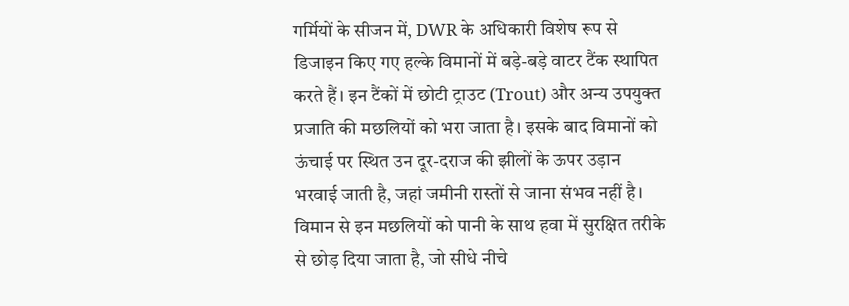गर्मियों के सीजन में, DWR के अधिकारी विशेष रूप से डिजाइन किए गए हल्के विमानों में बड़े-बड़े वाटर टैंक स्थापित करते हैं। इन टैंकों में छोटी ट्राउट (Trout) और अन्य उपयुक्त प्रजाति की मछलियों को भरा जाता है। इसके बाद विमानों को ऊंचाई पर स्थित उन दूर-दराज की झीलों के ऊपर उड़ान भरवाई जाती है, जहां जमीनी रास्तों से जाना संभव नहीं है। विमान से इन मछलियों को पानी के साथ हवा में सुरक्षित तरीके से छोड़ दिया जाता है, जो सीधे नीचे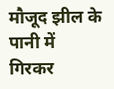मौजूद झील के पानी में गिरकर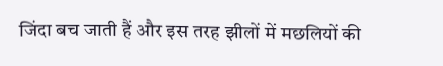जिंदा बच जाती हैं और इस तरह झीलों में मछलियों की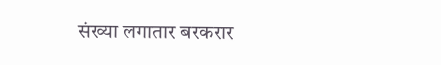संख्या लगातार बरकरार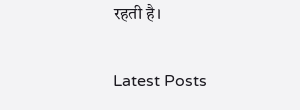रहती है।

Latest Posts